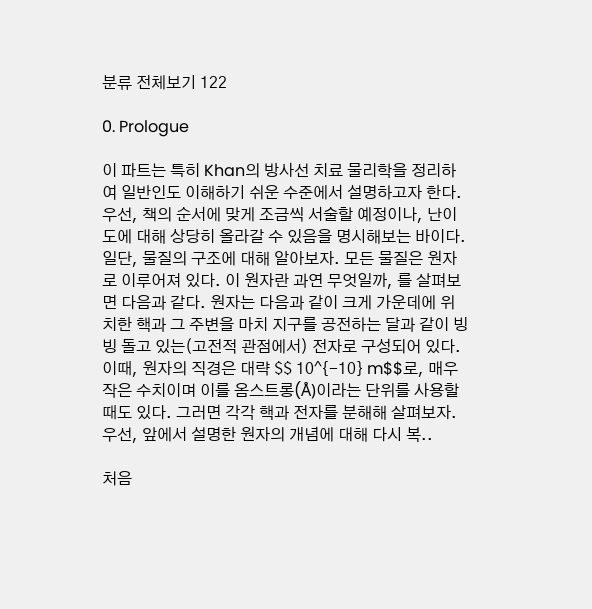분류 전체보기 122

0. Prologue

이 파트는 특히 Khan의 방사선 치료 물리학을 정리하여 일반인도 이해하기 쉬운 수준에서 설명하고자 한다. 우선, 책의 순서에 맞게 조금씩 서술할 예정이나, 난이도에 대해 상당히 올라갈 수 있음을 명시해보는 바이다. 일단, 물질의 구조에 대해 알아보자. 모든 물질은 원자로 이루어져 있다. 이 원자란 과연 무엇일까, 를 살펴보면 다음과 같다. 원자는 다음과 같이 크게 가운데에 위치한 핵과 그 주변을 마치 지구를 공전하는 달과 같이 빙빙 돌고 있는(고전적 관점에서) 전자로 구성되어 있다. 이때, 원자의 직경은 대략 $$ 10^{-10} m$$로, 매우 작은 수치이며 이를 옴스트롱(Å)이라는 단위를 사용할 때도 있다. 그러면 각각 핵과 전자를 분해해 살펴보자. 우선, 앞에서 설명한 원자의 개념에 대해 다시 복..

처음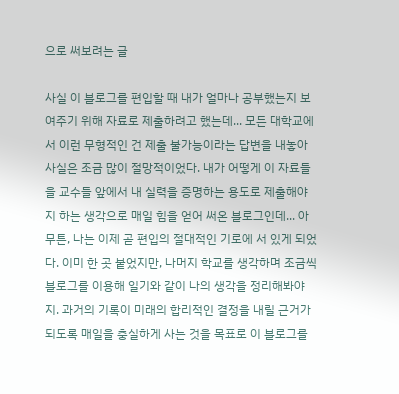으로 써보려는 글

사실 이 블로그를 편입할 때 내가 얼마나 공부했는지 보여주기 위해 자료로 제출하려고 했는데... 모든 대학교에서 이런 무형적인 건 제출 불가능이라는 답변을 내놓아 사실은 조금 많이 절망적이었다. 내가 어떻게 이 자료들을 교수들 앞에서 내 실력을 증명하는 용도로 제출해야지 하는 생각으로 매일 힘을 얻어 써온 블로그인데... 아무튼, 나는 이제 곧 편입의 절대적인 기로에 서 있게 되었다. 이미 한 곳 붙었지만, 나머지 학교를 생각하며 조금씩 블로그를 이용해 일기와 같이 나의 생각을 정리해봐야지. 과거의 기록이 미래의 합리적인 결정을 내릴 근거가 되도록 매일을 충실하게 사는 것을 목표로 이 블로그를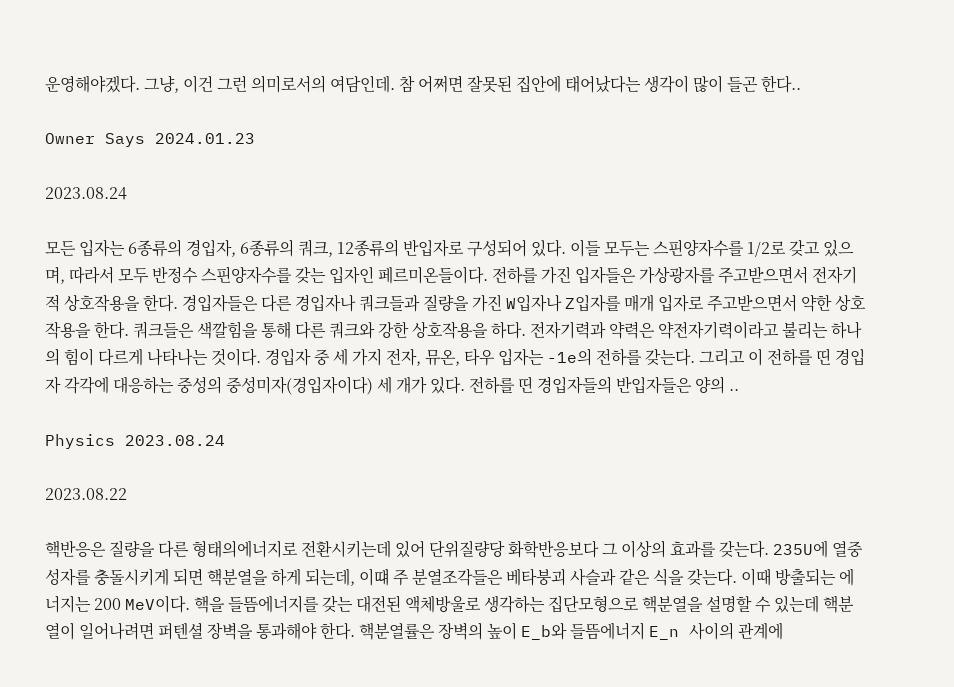운영해야겠다. 그냥, 이건 그런 의미로서의 여담인데. 참 어쩌면 잘못된 집안에 태어났다는 생각이 많이 들곤 한다..

Owner Says 2024.01.23

2023.08.24

모든 입자는 6종류의 경입자, 6종류의 쿼크, 12종류의 반입자로 구성되어 있다. 이들 모두는 스핀양자수를 1/2로 갖고 있으며, 따라서 모두 반정수 스핀양자수를 갖는 입자인 페르미온들이다. 전하를 가진 입자들은 가상광자를 주고받으면서 전자기적 상호작용을 한다. 경입자들은 다른 경입자나 쿼크들과 질량을 가진 W입자나 Z입자를 매개 입자로 주고받으면서 약한 상호작용을 한다. 쿼크들은 색깔힘을 통해 다른 쿼크와 강한 상호작용을 하다. 전자기력과 약력은 약전자기력이라고 불리는 하나의 힘이 다르게 나타나는 것이다. 경입자 중 세 가지 전자, 뮤온, 타우 입자는 -1e의 전하를 갖는다. 그리고 이 전하를 띤 경입자 각각에 대응하는 중성의 중성미자(경입자이다) 세 개가 있다. 전하를 띤 경입자들의 반입자들은 양의 ..

Physics 2023.08.24

2023.08.22

핵반응은 질량을 다른 형태의에너지로 전환시키는데 있어 단위질량당 화학반응보다 그 이상의 효과를 갖는다. 235U에 열중성자를 충돌시키게 되면 핵분열을 하게 되는데, 이떄 주 분열조각들은 베타붕괴 사슬과 같은 식을 갖는다. 이때 방출되는 에너지는 200 MeV이다. 핵을 들뜸에너지를 갖는 대전된 액체방울로 생각하는 집단모형으로 핵분열을 설명할 수 있는데 핵분열이 일어나려면 퍼텐셜 장벽을 통과해야 한다. 핵분열률은 장벽의 높이 E_b와 들뜸에너지 E_n 사이의 관계에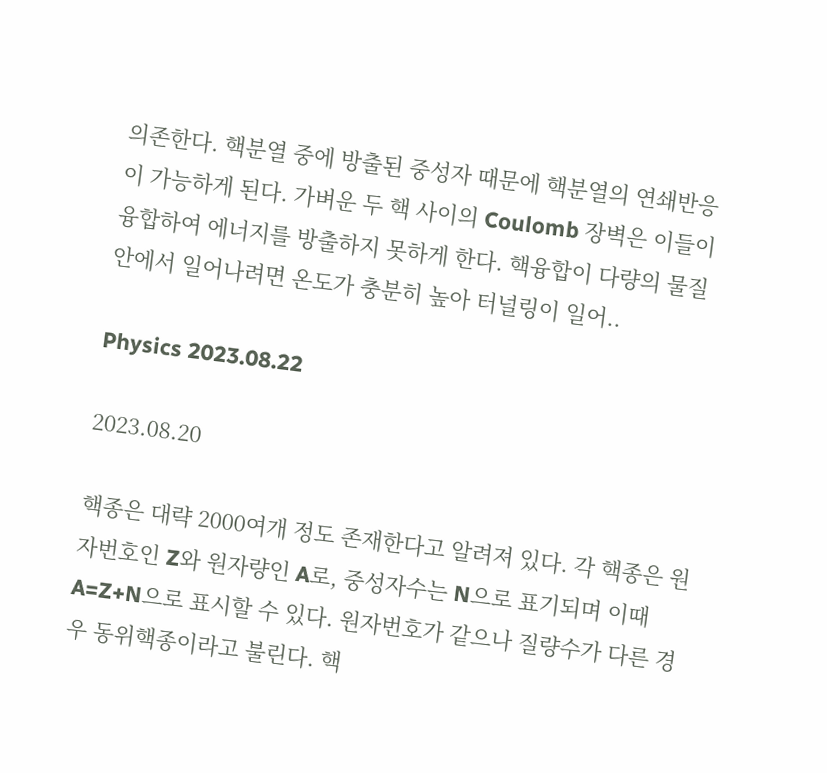의존한다. 핵분열 중에 방출된 중성자 때문에 핵분열의 연쇄반응이 가능하게 된다. 가벼운 두 핵 사이의 Coulomb 장벽은 이들이 융합하여 에너지를 방출하지 못하게 한다. 핵융합이 다량의 물질 안에서 일어나려면 온도가 충분히 높아 터널링이 일어..

Physics 2023.08.22

2023.08.20

핵종은 대략 2000여개 정도 존재한다고 알려져 있다. 각 핵종은 원자번호인 Z와 원자량인 A로, 중성자수는 N으로 표기되며 이때 A=Z+N으로 표시할 수 있다. 원자번호가 같으나 질량수가 다른 경우 동위핵종이라고 불린다. 핵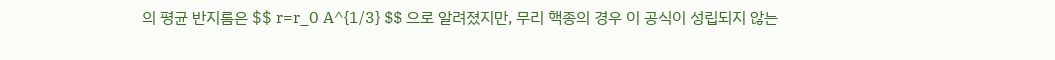의 평균 반지름은 $$ r=r_0 A^{1/3} $$ 으로 알려졌지만, 무리 핵종의 경우 이 공식이 성립되지 않는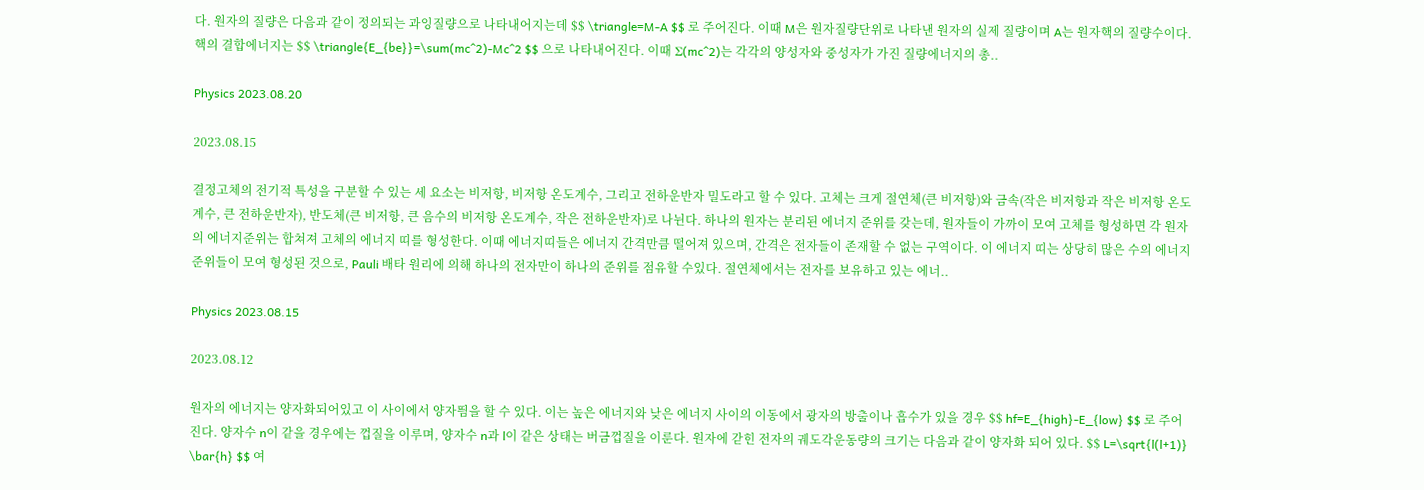다. 원자의 질량은 다음과 같이 정의되는 과잉질량으로 나타내어지는데 $$ \triangle=M-A $$ 로 주어진다. 이때 M은 원자질량단위로 나타낸 원자의 실제 질량이며 A는 원자핵의 질량수이다. 핵의 결합에너지는 $$ \triangle{E_{be}}=\sum(mc^2)-Mc^2 $$ 으로 나타내어진다. 이때 Σ(mc^2)는 각각의 양성자와 중성자가 가진 질량에너지의 총..

Physics 2023.08.20

2023.08.15

결정고체의 전기적 특성을 구분할 수 있는 세 요소는 비저항, 비저항 온도계수, 그리고 전하운반자 밀도라고 할 수 있다. 고체는 크게 절연체(큰 비저항)와 금속(작은 비저항과 작은 비저항 온도계수, 큰 전하운반자), 반도체(큰 비저항, 큰 음수의 비저항 온도계수, 작은 전하운반자)로 나뉜다. 하나의 원자는 분리된 에너지 준위를 갖는데, 원자들이 가까이 모여 고체를 형성하면 각 원자의 에너지준위는 합쳐져 고체의 에너지 띠를 형성한다. 이때 에너지띠들은 에너지 간격만큼 떨어져 있으며, 간격은 전자들이 존재할 수 없는 구역이다. 이 에너지 띠는 상당히 많은 수의 에너지 준위들이 모여 형성된 것으로, Pauli 배타 원리에 의해 하나의 전자만이 하나의 준위를 점유할 수있다. 절연체에서는 전자를 보유하고 있는 에너..

Physics 2023.08.15

2023.08.12

원자의 에너지는 양자화되어있고 이 사이에서 양자띔을 할 수 있다. 이는 높은 에너지와 낮은 에너지 사이의 이동에서 광자의 방출이나 흡수가 있을 경우 $$ hf=E_{high}-E_{low} $$ 로 주어진다. 양자수 n이 같을 경우에는 껍질을 이루며, 양자수 n과 l이 같은 상태는 버금껍질을 이룬다. 원자에 갇힌 전자의 궤도각운동량의 크기는 다음과 같이 양자화 되어 있다. $$ L=\sqrt{l(l+1)} \bar{h} $$ 여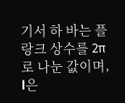기서 하 바는 플랑크 상수를 2π로 나눈 값이며, l은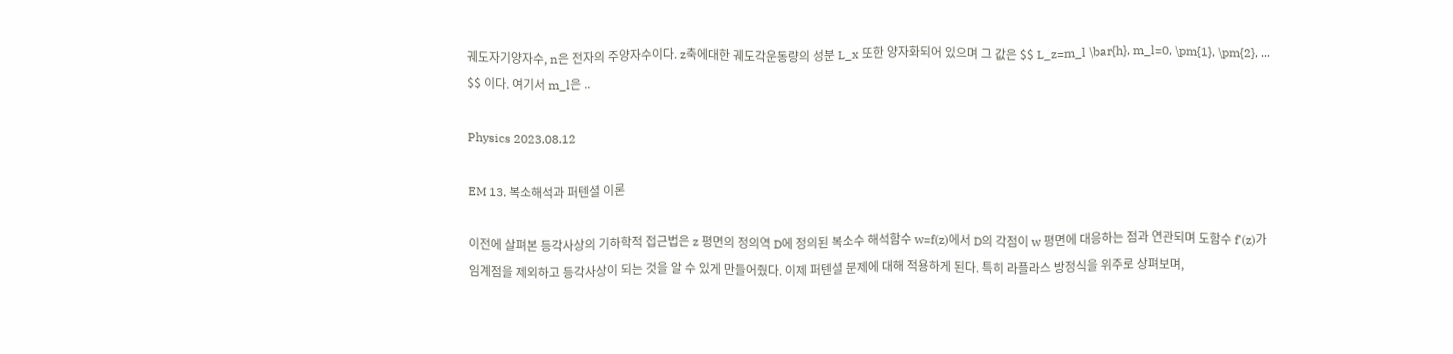궤도자기양자수, n은 전자의 주양자수이다. z축에대한 궤도각운동량의 성분 L_x 또한 양자화되어 있으며 그 값은 $$ L_z=m_l \bar{h}, m_l=0, \pm{1}, \pm{2}, ... $$ 이다. 여기서 m_l은 ..

Physics 2023.08.12

EM 13. 복소해석과 퍼텐셜 이론

이전에 살펴본 등각사상의 기하학적 접근법은 z 평면의 정의역 D에 정의된 복소수 해석함수 w=f(z)에서 D의 각점이 w 평면에 대응하는 점과 연관되며 도함수 f'(z)가 임계점을 제외하고 등각사상이 되는 것을 알 수 있게 만들어줬다. 이제 퍼텐셜 문제에 대해 적용하게 된다. 특히 라플라스 방정식을 위주로 상펴보며,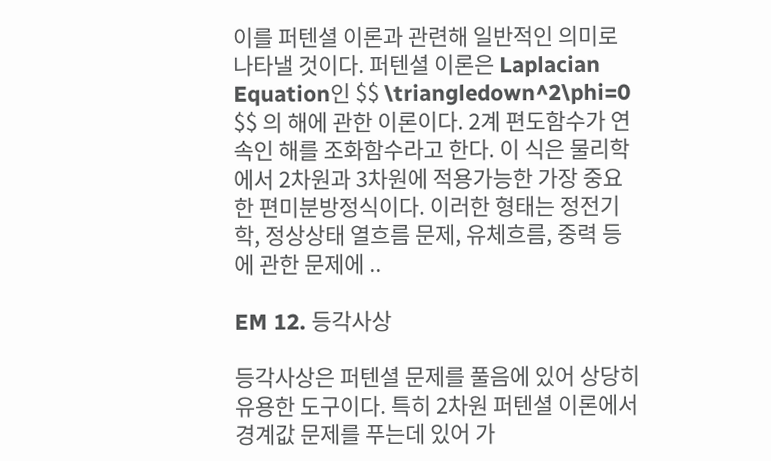이를 퍼텐셜 이론과 관련해 일반적인 의미로 나타낼 것이다. 퍼텐셜 이론은 Laplacian Equation인 $$ \triangledown^2\phi=0 $$ 의 해에 관한 이론이다. 2계 편도함수가 연속인 해를 조화함수라고 한다. 이 식은 물리학에서 2차원과 3차원에 적용가능한 가장 중요한 편미분방정식이다. 이러한 형태는 정전기학, 정상상태 열흐름 문제, 유체흐름, 중력 등에 관한 문제에 ..

EM 12. 등각사상

등각사상은 퍼텐셜 문제를 풀음에 있어 상당히 유용한 도구이다. 특히 2차원 퍼텐셜 이론에서 경계값 문제를 푸는데 있어 가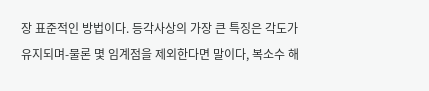장 표준적인 방법이다. 등각사상의 가장 큰 특징은 각도가 유지되며-물론 몇 임계점을 제외한다면 말이다, 복소수 해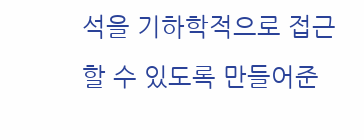석을 기하학적으로 접근할 수 있도록 만들어준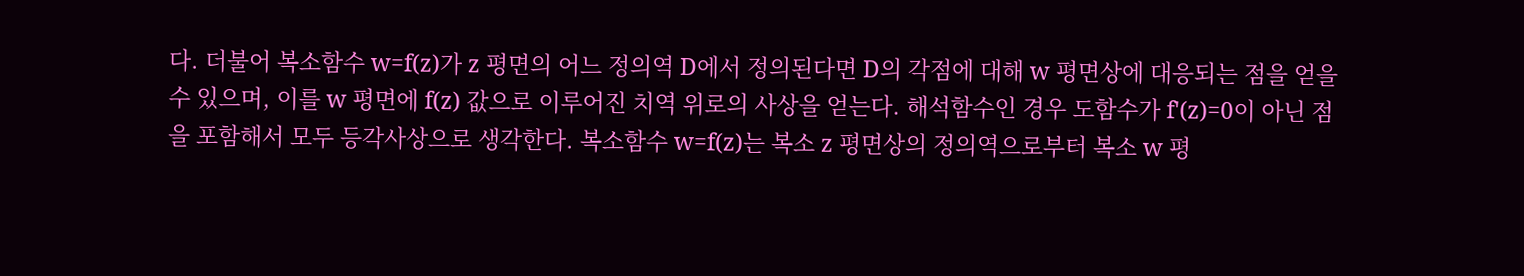다. 더불어 복소함수 w=f(z)가 z 평면의 어느 정의역 D에서 정의된다면 D의 각점에 대해 w 평면상에 대응되는 점을 얻을 수 있으며, 이를 w 평면에 f(z) 값으로 이루어진 치역 위로의 사상을 얻는다. 해석함수인 경우 도함수가 f'(z)=0이 아닌 점을 포함해서 모두 등각사상으로 생각한다. 복소함수 w=f(z)는 복소 z 평면상의 정의역으로부터 복소 w 평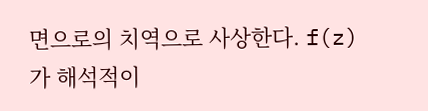면으로의 치역으로 사상한다. f(z)가 해석적이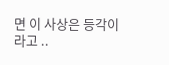면 이 사상은 등각이라고 ..